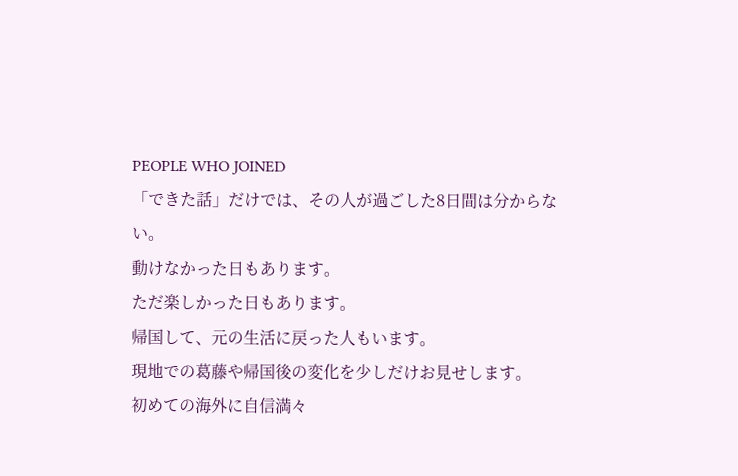PEOPLE WHO JOINED
「できた話」だけでは、その人が過ごした8日間は分からない。
動けなかった日もあります。
ただ楽しかった日もあります。
帰国して、元の生活に戻った人もいます。
現地での葛藤や帰国後の変化を少しだけお見せします。
初めての海外に自信満々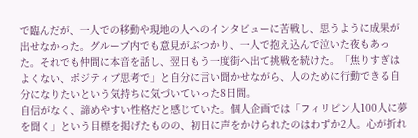で臨んだが、一人での移動や現地の人へのインタビューに苦戦し、思うように成果が出せなかった。グループ内でも意見がぶつかり、一人で抱え込んで泣いた夜もあった。それでも仲間に本音を話し、翌日もう一度街へ出て挑戦を続けた。「焦りすぎはよくない、ポジティブ思考で」と自分に言い聞かせながら、人のために行動できる自分になりたいという気持ちに気づいていった8日間。
自信がなく、諦めやすい性格だと感じていた。個人企画では「フィリピン人100人に夢を聞く」という目標を掲げたものの、初日に声をかけられたのはわずか2人。心が折れ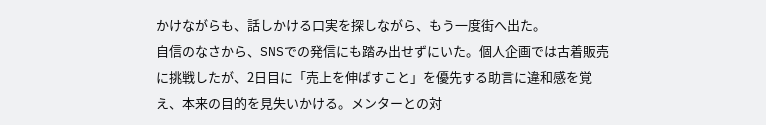かけながらも、話しかける口実を探しながら、もう一度街へ出た。
自信のなさから、SNSでの発信にも踏み出せずにいた。個人企画では古着販売に挑戦したが、2日目に「売上を伸ばすこと」を優先する助言に違和感を覚え、本来の目的を見失いかける。メンターとの対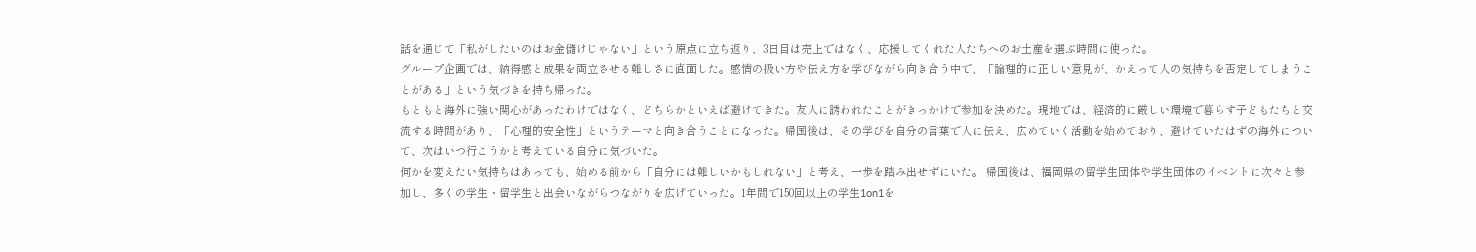話を通じて「私がしたいのはお金儲けじゃない」という原点に立ち返り、3日目は売上ではなく、応援してくれた人たちへのお土産を選ぶ時間に使った。
グループ企画では、納得感と成果を両立させる難しさに直面した。感情の扱い方や伝え方を学びながら向き合う中で、「論理的に正しい意見が、かえって人の気持ちを否定してしまうことがある」という気づきを持ち帰った。
もともと海外に強い関心があったわけではなく、どちらかといえば避けてきた。友人に誘われたことがきっかけで参加を決めた。現地では、経済的に厳しい環境で暮らす子どもたちと交流する時間があり、「心理的安全性」というテーマと向き合うことになった。帰国後は、その学びを自分の言葉で人に伝え、広めていく活動を始めており、避けていたはずの海外について、次はいつ行こうかと考えている自分に気づいた。
何かを変えたい気持ちはあっても、始める前から「自分には難しいかもしれない」と考え、一歩を踏み出せずにいた。 帰国後は、福岡県の留学生団体や学生団体のイベントに次々と参加し、多くの学生・留学生と出会いながらつながりを広げていった。1年間で150回以上の学生1on1を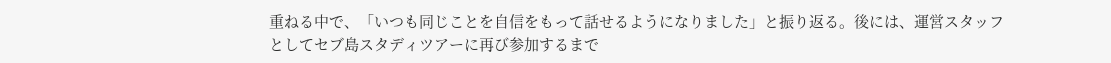重ねる中で、「いつも同じことを自信をもって話せるようになりました」と振り返る。後には、運営スタッフとしてセブ島スタディツアーに再び参加するまで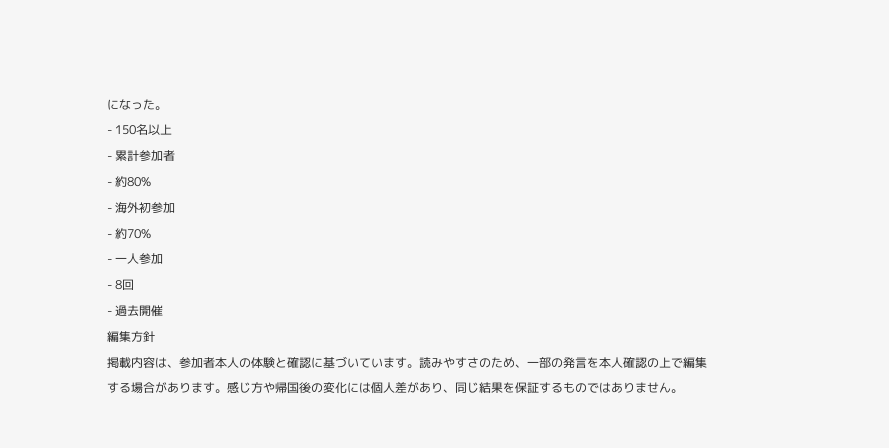になった。
- 150名以上
- 累計参加者
- 約80%
- 海外初参加
- 約70%
- 一人参加
- 8回
- 過去開催
編集方針
掲載内容は、参加者本人の体験と確認に基づいています。読みやすさのため、一部の発言を本人確認の上で編集する場合があります。感じ方や帰国後の変化には個人差があり、同じ結果を保証するものではありません。